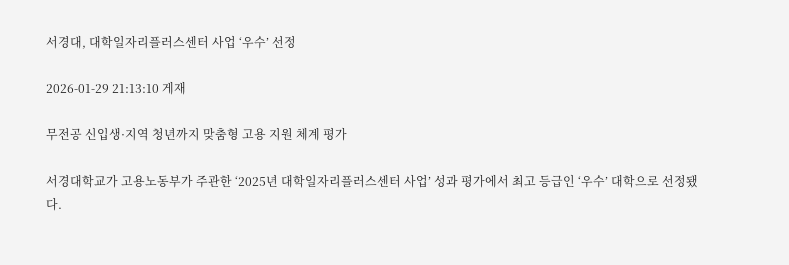서경대, 대학일자리플러스센터 사업 ‘우수’ 선정

2026-01-29 21:13:10 게재

무전공 신입생·지역 청년까지 맞춤형 고용 지원 체계 평가

서경대학교가 고용노동부가 주관한 ‘2025년 대학일자리플러스센터 사업’ 성과 평가에서 최고 등급인 ‘우수’ 대학으로 선정됐다.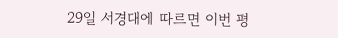29일 서경대에 따르면 이번 평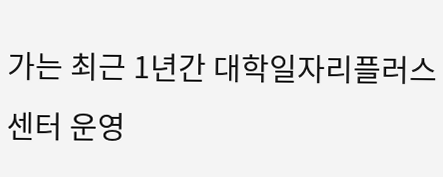가는 최근 1년간 대학일자리플러스센터 운영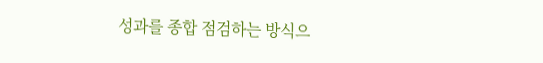성과를 종합 점검하는 방식으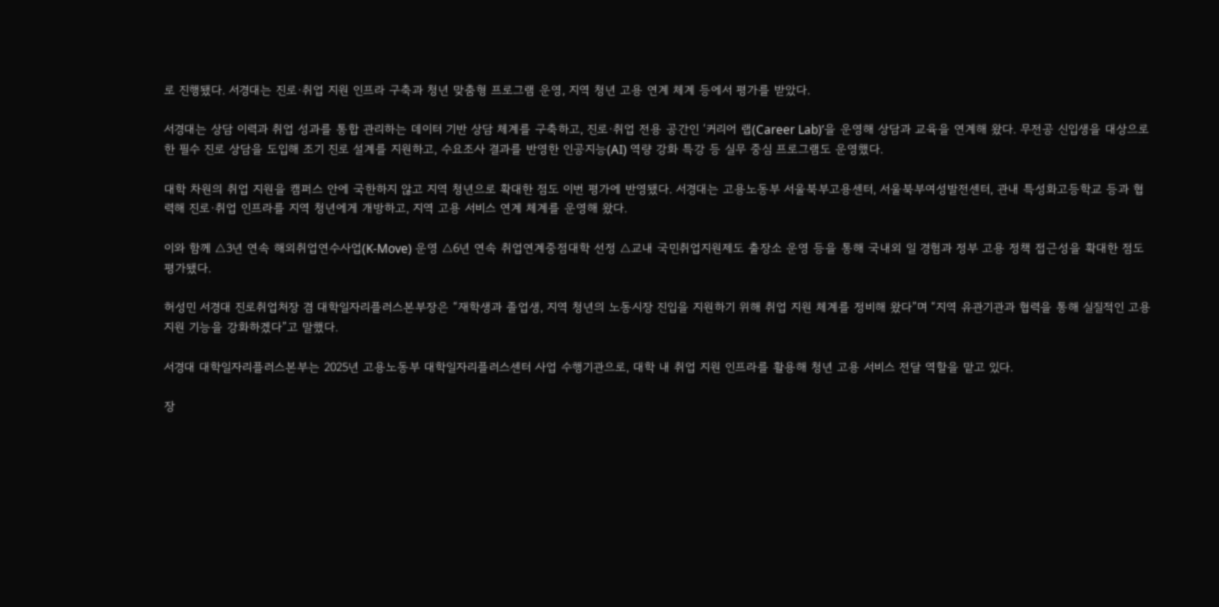로 진행됐다. 서경대는 진로·취업 지원 인프라 구축과 청년 맞춤형 프로그램 운영, 지역 청년 고용 연계 체계 등에서 평가를 받았다.

서경대는 상담 이력과 취업 성과를 통합 관리하는 데이터 기반 상담 체계를 구축하고, 진로·취업 전용 공간인 ‘커리어 랩(Career Lab)’을 운영해 상담과 교육을 연계해 왔다. 무전공 신입생을 대상으로 한 필수 진로 상담을 도입해 조기 진로 설계를 지원하고, 수요조사 결과를 반영한 인공지능(AI) 역량 강화 특강 등 실무 중심 프로그램도 운영했다.

대학 차원의 취업 지원을 캠퍼스 안에 국한하지 않고 지역 청년으로 확대한 점도 이번 평가에 반영됐다. 서경대는 고용노동부 서울북부고용센터, 서울북부여성발전센터, 관내 특성화고등학교 등과 협력해 진로·취업 인프라를 지역 청년에게 개방하고, 지역 고용 서비스 연계 체계를 운영해 왔다.

이와 함께 △3년 연속 해외취업연수사업(K-Move) 운영 △6년 연속 취업연계중점대학 선정 △교내 국민취업지원제도 출장소 운영 등을 통해 국내외 일 경험과 정부 고용 정책 접근성을 확대한 점도 평가됐다.

허성민 서경대 진로취업처장 겸 대학일자리플러스본부장은 “재학생과 졸업생, 지역 청년의 노동시장 진입을 지원하기 위해 취업 지원 체계를 정비해 왔다”며 “지역 유관기관과 협력을 통해 실질적인 고용 지원 기능을 강화하겠다”고 말했다.

서경대 대학일자리플러스본부는 2025년 고용노동부 대학일자리플러스센터 사업 수행기관으로, 대학 내 취업 지원 인프라를 활용해 청년 고용 서비스 전달 역할을 맡고 있다.

장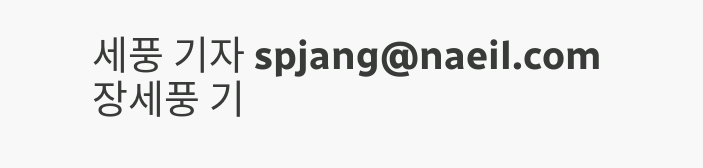세풍 기자 spjang@naeil.com
장세풍 기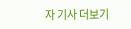자 기사 더보기